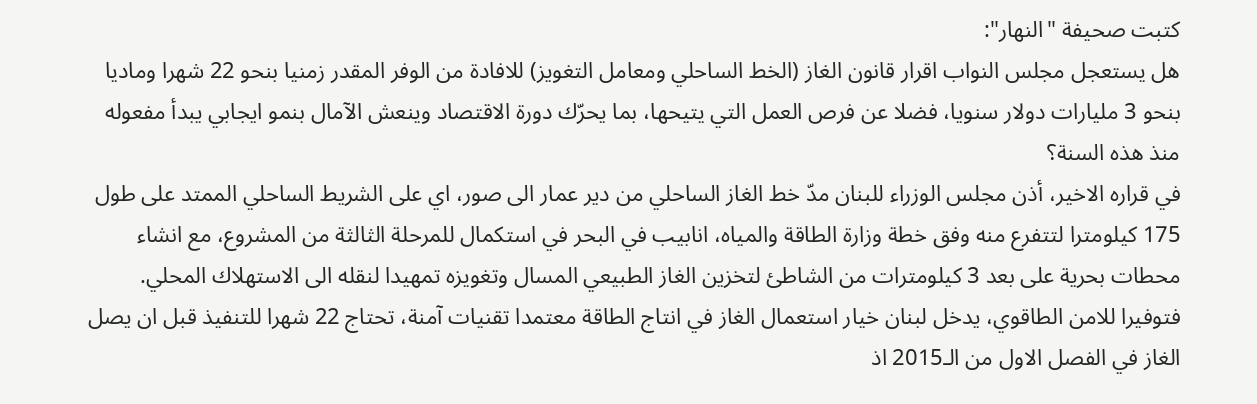كتبت صحيفة "النهار":
هل يستعجل مجلس النواب اقرار قانون الغاز (الخط الساحلي ومعامل التغويز) للافادة من الوفر المقدر زمنيا بنحو 22 شهرا وماديا بنحو 3 مليارات دولار سنويا، فضلا عن فرص العمل التي يتيحها، بما يحرّك دورة الاقتصاد وينعش الآمال بنمو ايجابي يبدأ مفعوله منذ هذه السنة؟
في قراره الاخير، أذن مجلس الوزراء للبنان مدّ خط الغاز الساحلي من دير عمار الى صور، اي على الشريط الساحلي الممتد على طول 175 كيلومترا لتتفرع منه وفق خطة وزارة الطاقة والمياه، انابيب في البحر في استكمال للمرحلة الثالثة من المشروع، مع انشاء محطات بحرية على بعد 3 كيلومترات من الشاطئ لتخزين الغاز الطبيعي المسال وتغويزه تمهيدا لنقله الى الاستهلاك المحلي.
فتوفيرا للامن الطاقوي، يدخل لبنان خيار استعمال الغاز في انتاج الطاقة معتمدا تقنيات آمنة، تحتاج 22 شهرا للتنفيذ قبل ان يصل الغاز في الفصل الاول من الـ2015 اذ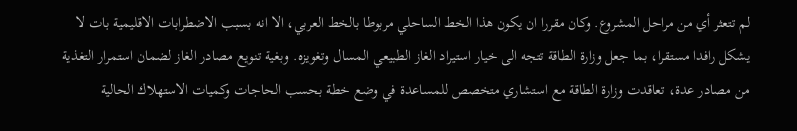لم تتعثر أي من مراحل المشروع. وكان مقررا ان يكون هذا الخط الساحلي مربوطا بالخط العربي، الا انه بسبب الاضطرابات الاقليمية بات لا يشكل رافدا مستقرا، بما جعل وزارة الطاقة تتجه الى خيار استيراد الغاز الطبيعي المسال وتغويزه. وبغية تنويع مصادر الغاز لضمان استمرار التغذية من مصادر عدة، تعاقدت وزارة الطاقة مع استشاري متخصص للمساعدة في وضع خطة بحسب الحاجات وكميات الاستهلاك الحالية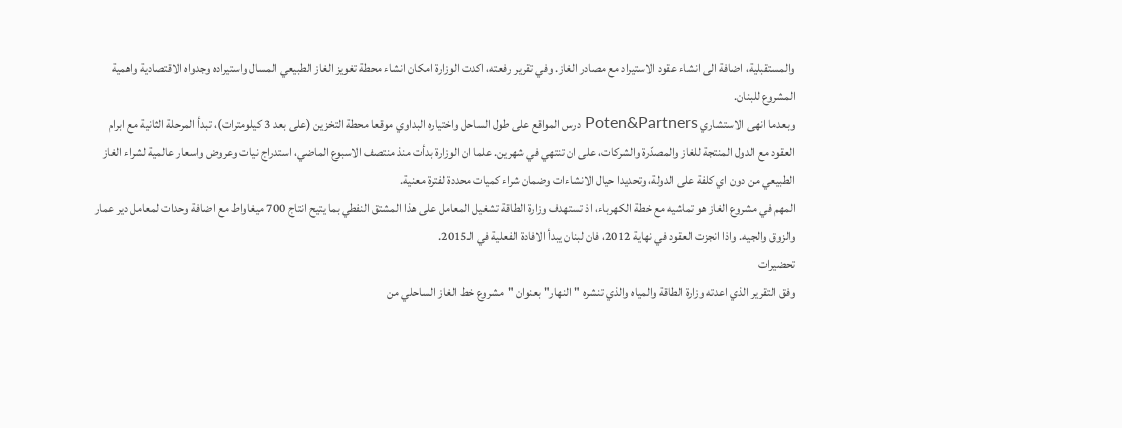والمستقبلية، اضافة الى انشاء عقود الاستيراد مع مصادر الغاز. وفي تقرير رفعته، اكدت الوزارة امكان انشاء محطة تغويز الغاز الطبيعي المسال واستيراده وجدواه الاقتصادية واهمية المشروع للبنان.
وبعدما انهى الاستشاري Poten&Partners درس المواقع على طول الساحل واختياره البداوي موقعا محطة التخزين (على بعد 3 كيلومترات)، تبدأ المرحلة الثانية مع ابرام العقود مع الدول المنتجة للغاز والمصدّرة والشركات، على ان تنتهي في شهرين. علما ان الوزارة بدأت منذ منتصف الاسبوع الماضي، استدراج نيات وعروض واسعار عالمية لشراء الغاز الطبيعي من دون اي كلفة على الدولة، وتحديدا حيال الانشاءات وضمان شراء كميات محددة لفترة معنية.
المهم في مشروع الغاز هو تماشيه مع خطة الكهرباء، اذ تستهدف وزارة الطاقة تشغيل المعامل على هذا المشتق النفطي بما يتيح انتاج 700 ميغاواط مع اضافة وحدات لمعامل دير عمار والزوق والجيه. واذا انجزت العقود في نهاية 2012، فان لبنان يبدأ الافادة الفعلية في الـ2015.
تحضيرات
وفق التقرير الذي اعدته وزارة الطاقة والمياه والذي تنشره "النهار" بعنوان "مشروع خط الغاز الساحلي من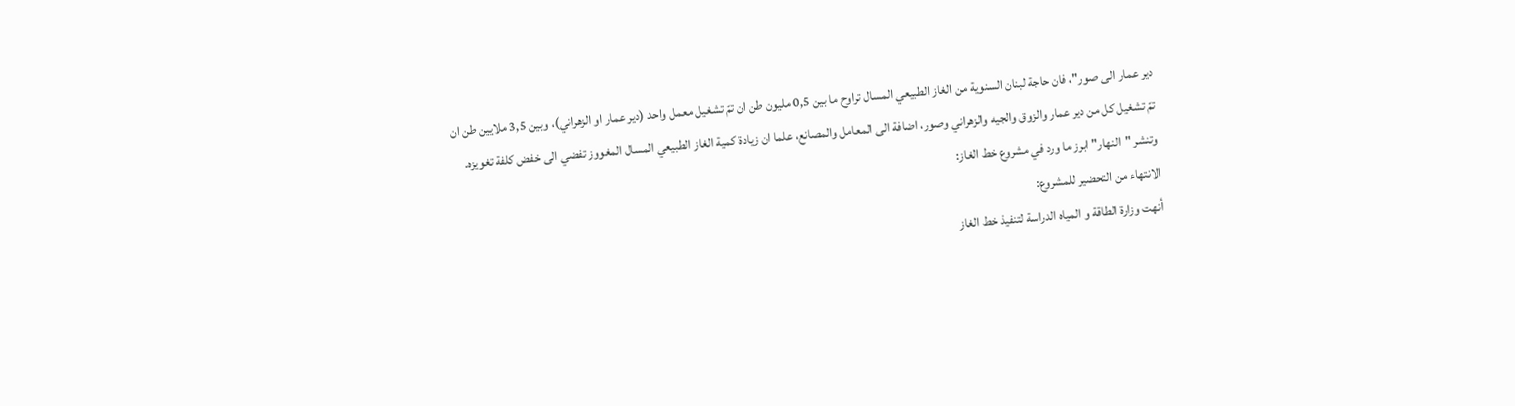دير عمار الى صور"، فان حاجة لبنان السنوية من الغاز الطبيعي المسال تراوح ما بين 0,5 مليون طن ان تمّ تشغيل معمل واحد (دير عمار او الزهراني)، وبين 3,5 ملايين طن ان تمّ تشغيل كل من دير عمار والزوق والجيه والزهراني وصور، اضافة الى المعامل والمصانع، علما ان زيادة كمية الغاز الطبيعي المسال المغووز تفضي الى خفض كلفة تغويزه.
وتنشر "النهار" ابرز ما ورد في مشروع خط الغاز:
الانتهاء من التحضير للمشروع:
أنهت وزارة الطاقة و المياه الدراسة لتنفيذ خط الغاز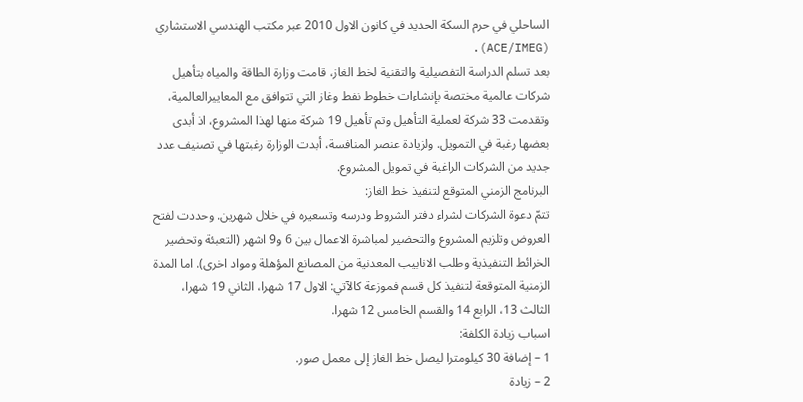الساحلي في حرم السكة الحديد في كانون الاول 2010 عبر مكتب الهندسي الاستشاري (ACE/IMEG).
بعد تسلم الدراسة التفصيلية والتقنية لخط الغاز، قامت وزارة الطاقة والمياه بتأهيل شركات عالمية مختصة بإنشاءات خطوط نفط وغاز التي تتوافق مع المعاييرالعالمية، وتقدمت 33 شركة لعملية التأهيل وتم تأهيل 19 شركة منها لهذا المشروع، اذ أبدى بعضها رغبة في التمويل. ولزيادة عنصر المنافسة، أبدت الوزارة رغبتها في تصنيف عدد جديد من الشركات الراغبة في تمويل المشروع.
البرنامج الزمني المتوقع لتنفيذ خط الغاز:
تتمّ دعوة الشركات لشراء دفتر الشروط ودرسه وتسعيره في خلال شهرين. وحددت لفتح العروض وتلزيم المشروع والتحضير لمباشرة الاعمال بين 6 و9 اشهر (التعبئة وتحضير الخرائط التنفيذية وطلب الانابيب المعدنية من المصانع المؤهلة ومواد اخرى). اما المدة الزمنية المتوقعة لتنفيذ كل قسم فموزعة كالآتي: الاول 17 شهرا، الثاني 19 شهرا، الثالث 13، الرابع 14 والقسم الخامس 12 شهرا.
اسباب زيادة الكلفة:
1 – إضافة 30 كيلومترا ليصل خط الغاز إلى معمل صور.
2 – زيادة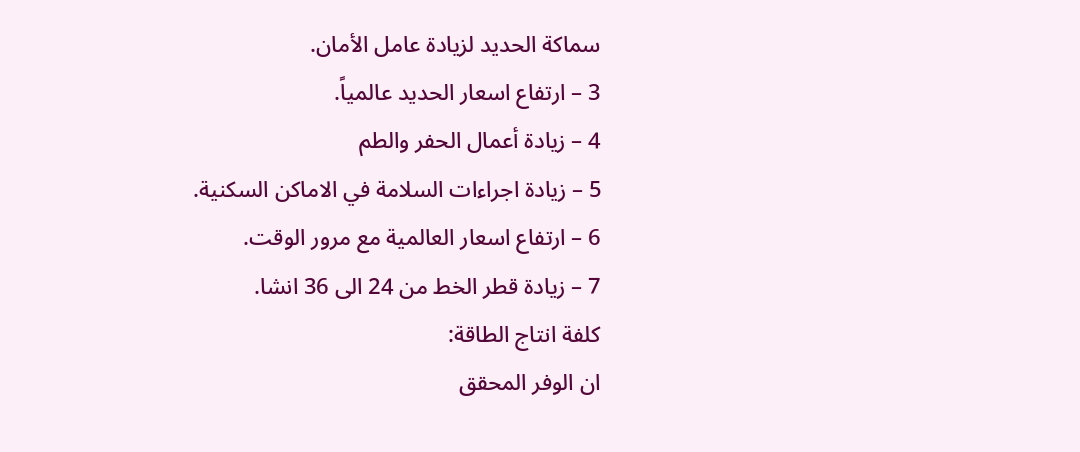سماكة الحديد لزيادة عامل الأمان.
3 – ارتفاع اسعار الحديد عالمياً.
4 – زيادة أعمال الحفر والطم
5 – زيادة اجراءات السلامة في الاماكن السكنية.
6 – ارتفاع اسعار العالمية مع مرور الوقت.
7 – زيادة قطر الخط من 24 الى 36 انشا.
كلفة انتاج الطاقة:
ان الوفر المحقق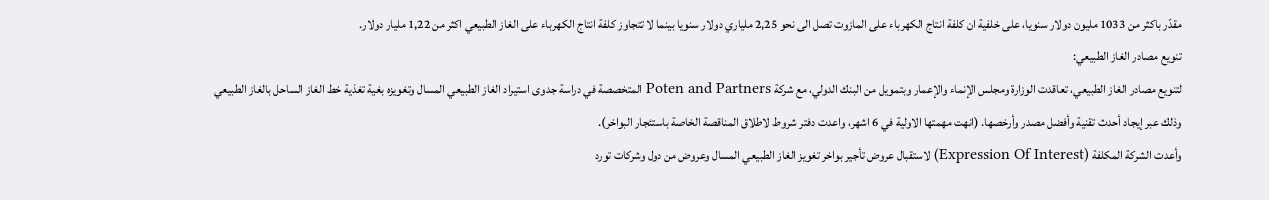مقدّر باكثر من 1033 مليون دولار سنويا، على خلفية ان كلفة انتاج الكهرباء على المازوت تصل الى نحو 2,25 ملياري دولار سنويا بينما لا تتجاوز كلفة انتاج الكهرباء على الغاز الطبيعي اكثر من 1,22 مليار دولار.
تنويع مصادر الغاز الطبيعي:
لتنويع مصادر الغاز الطبيعي، تعاقدت الوزارة ومجلس الإنماء والإعمار وبتمويل من البنك الدولي، مع شركة Poten and Partners المتخصصة في دراسة جدوى استيراد الغاز الطبيعي المسال وتغويزه بغية تغذية خط الغاز الساحل بالغاز الطبيعي وذلك عبر إيجاد أحدث تقنية وأفضل مصدر وأرخصها. (انهت مهمتها الاولية في 6 اشهر، واعدت دفتر شروط لاطلاق المناقصة الخاصة باستئجار البواخر).
وأعدت الشركة المكلفة (Expression Of Interest) لاستقبال عروض تأجير بواخر تغويز الغاز الطبيعي المسال وعروض من دول وشركات تورد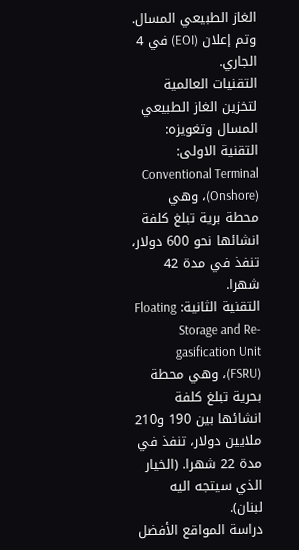الغاز الطبيعي المسال. وتم إعلان (EOI) في 4 الجاري.
التقنيات العالمية لتخزين الغاز الطبيعي المسال وتغويزه:
التقنية الاولى: Conventional Terminal (Onshore)، وهي محطة برية تبلغ كلفة انشائها نحو 600 دولار، تنفذ في مدة 42 شهرا.
التقنية الثانية: Floating Storage and Re-gasification Unit (FSRU)، وهي محطة بحرية تبلغ كلفة انشائها بين 190 و210 ملايين دولار، تنفذ في مدة 22 شهرا. (الخيار الذي سيتجه اليه لبنان).
دراسة المواقع الأفضل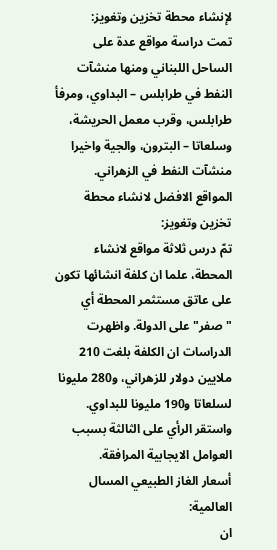لإنشاء محطة تخزين وتغويز:
تمت دراسة مواقع عدة على الساحل اللبناني ومنها منشآت النفط في طرابلس – البداوي، ومرفأ طرابلس، وقرب معمل الحريشة، وسلعاتا – البترون، والجية واخيرا منشآت النفط في الزهراني.
المواقع الافضل لانشاء محطة تخزين وتغويز:
تمّ درس ثلاثة مواقع لانشاء المحطة، علما ان كلفة انشائها تكون على عاتق مستثمر المحطة أي "صفر" على الدولة. واظهرت الدراسات ان الكلفة بلغت 210 ملايين دولار للزهراني، و280 مليونا لسلعاتا و190 مليونا للبداوي. واستقر الرأي على الثالثة بسبب العوامل الايجابية المرافقة.
أسعار الغاز الطبيعي المسال العالمية:
ان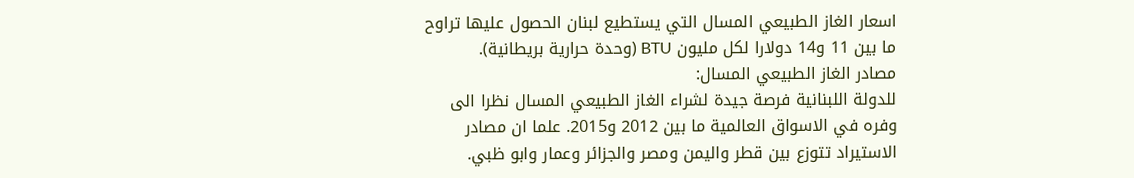اسعار الغاز الطبيعي المسال التي يستطيع لبنان الحصول عليها تراوح ما بين 11 و14 دولارا لكل مليون BTU (وحدة حرارية بريطانية).
مصادر الغاز الطبيعي المسال:
للدولة اللبنانية فرصة جيدة لشراء الغاز الطبيعي المسال نظرا الى وفره في الاسواق العالمية ما بين 2012 و2015. علما ان مصادر الاستيراد تتوزع بين قطر واليمن ومصر والجزائر وعمار وابو ظبي.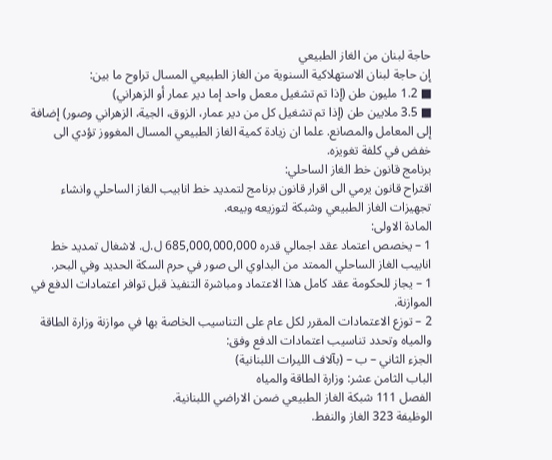حاجة لبنان من الغاز الطبيعي
إن حاجة لبنان الاستهلاكية السنوية من الغاز الطبيعي المسال تراوح ما بين:
■ 1.2 مليون طن (إذا تم تشغيل معمل واحد إما دير عمار أو الزهراني)
■ 3.5 ملايين طن (إذا تم تشغيل كل من دير عمار، الزوق، الجية، الزهراني وصور) إضافة إلى المعامل والمصانع. علما ان زيادة كمية الغاز الطبيعي المسال المغووز تؤدي الى خفض في كلفة تغويزه.
برنامج قانون خط الغاز الساحلي:
اقتراح قانون يرمي الى اقرار قانون برنامج لتمديد خط انابيب الغاز الساحلي وانشاء تجهيزات الغاز الطبيعي وشبكة لتوزيعه وبيعه.
المادة الاولى:
1 – يخصص اعتماد عقد اجمالي قدره 685,000,000,000 ل.ل. لاشغال تمديد خط انابيب الغاز الساحلي الممتد من البداوي الى صور في حرم السكة الحديد وفي البحر.
1 – يجاز للحكومة عقد كامل هذا الاعتماد ومباشرة التنفيذ قبل توافر اعتمادات الدفع في الموازنة.
2 – توزع الاعتمادات المقرر لكل عام على التناسيب الخاصة بها في موازنة وزارة الطاقة والمياه وتحدد تناسيب اعتمادات الدفع وفق:
الجزء الثاني – ب – (بآلاف الليرات اللبنانية)
الباب الثامن عشر: وزارة الطاقة والمياه
الفصل 111 شبكة الغاز الطبيعي ضمن الاراضي اللبنانية.
الوظيفة 323 الغاز والنفط.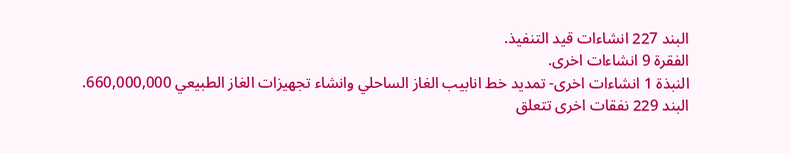البند 227 انشاءات قيد التنفيذ.
الفقرة 9 انشاءات اخرى.
النبذة 1 انشاءات اخرى- تمديد خط انابيب الغاز الساحلي وانشاء تجهيزات الغاز الطبيعي 660,000,000.
البند 229 نفقات اخرى تتعلق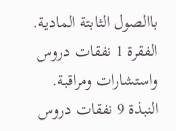باالصول الثابتة المادية.
الفقرة 1 نفقات دروس واستشارات ومراقبة.
النبذة 9 نفقات دروس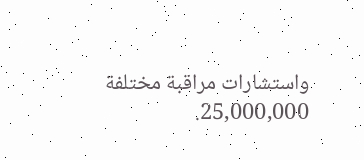واستشارات مراقبة مختلفة 25,000,000.